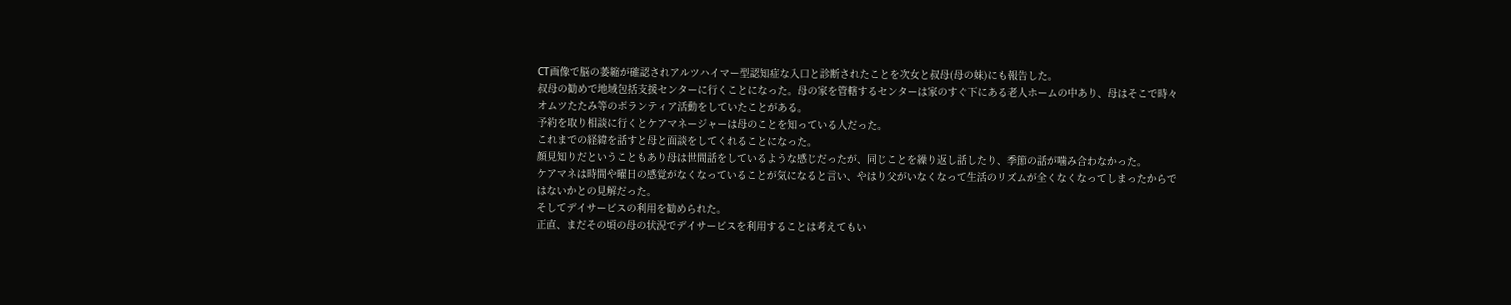CT画像で脳の萎縮が確認されアルツハイマー型認知症な入口と診断されたことを次女と叔母(母の妹)にも報告した。
叔母の勧めで地域包括支援センターに行くことになった。母の家を管轄するセンターは家のすぐ下にある老人ホームの中あり、母はそこで時々オムツたたみ等のボランティア活動をしていたことがある。
予約を取り相談に行くとケアマネージャーは母のことを知っている人だった。
これまでの経緯を話すと母と面談をしてくれることになった。
顔見知りだということもあり母は世間話をしているような感じだったが、同じことを繰り返し話したり、季節の話が噛み合わなかった。
ケアマネは時間や曜日の感覚がなくなっていることが気になると言い、やはり父がいなくなって生活のリズムが全くなくなってしまったからではないかとの見解だった。
そしてデイサービスの利用を勧められた。
正直、まだその頃の母の状況でデイサービスを利用することは考えてもい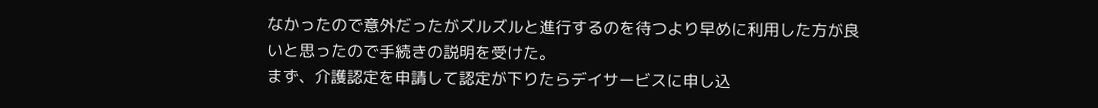なかったので意外だったがズルズルと進行するのを待つより早めに利用した方が良いと思ったので手続きの説明を受けた。
まず、介護認定を申請して認定が下りたらデイサービスに申し込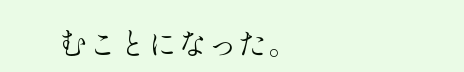むことになった。